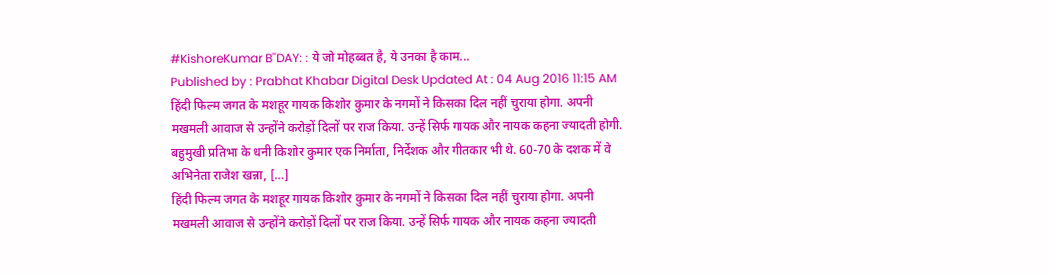#KishoreKumar B''DAY: : ये जो मोहब्बत है, ये उनका है काम...
Published by : Prabhat Khabar Digital Desk Updated At : 04 Aug 2016 11:15 AM
हिंदी फिल्म जगत के मशहूर गायक किशोर कुमार के नगमों ने किसका दिल नहीं चुराया होगा. अपनी मखमली आवाज से उन्होंने करोड़ों दिलों पर राज किया. उन्हें सिर्फ गायक और नायक कहना ज्यादती होगी. बहुमुखी प्रतिभा के धनी किशोर कुमार एक निर्माता, निर्देशक और गीतकार भी थे. 60-70 के दशक में वे अभिनेता राजेश खन्ना, […]
हिंदी फिल्म जगत के मशहूर गायक किशोर कुमार के नगमों ने किसका दिल नहीं चुराया होगा. अपनी मखमली आवाज से उन्होंने करोड़ों दिलों पर राज किया. उन्हें सिर्फ गायक और नायक कहना ज्यादती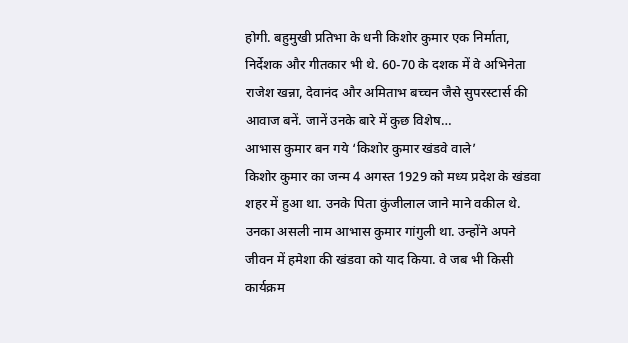होगी. बहुमुखी प्रतिभा के धनी किशोर कुमार एक निर्माता, निर्देशक और गीतकार भी थे. 60-70 के दशक में वे अभिनेता राजेश खन्ना, देवानंद और अमिताभ बच्चन जैसे सुपरस्टार्स की आवाज बनें. जानें उनके बारे में कुछ विशेष…
आभास कुमार बन गये ‘किशोर कुमार खंडवे वाले’
किशोर कुमार का जन्म 4 अगस्त 1929 को मध्य प्रदेश के खंडवा शहर में हुआ था. उनके पिता कुंजीलाल जाने माने वकील थे. उनका असली नाम आभास कुमार गांगुली था. उन्होंने अपने जीवन में हमेशा की खंडवा को याद किया. वे जब भी किसी कार्यक्रम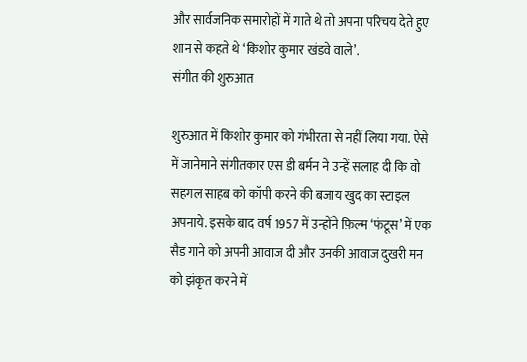और सार्वजनिक समारोहों में गाते थे तो अपना परिचय देते हुए शान से कहते थे ‘किशोर कुमार खंडवे वाले’.
संगीत की शुरुआत

शुरुआत में किशोर कुमार को गंभीरता से नहीं लिया गया. ऐसे में जानेमाने संगीतकार एस डी बर्मन ने उन्हें सलाह दी कि वो सहगल साहब को कॉपी करने की बजाय खुद का स्टाइल अपनाये. इसके बाद वर्ष 1957 में उन्होंने फ़िल्म ‘फंटूस’ में एक सैड गाने को अपनी आवाज दी और उनकी आवाज दुखरी मन को झंकृत करने में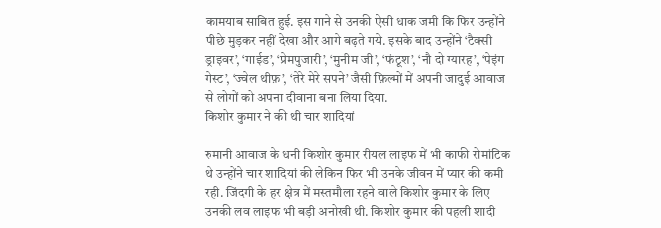कामयाब साबित हुई. इस गाने से उनकी ऐसी धाक जमी कि फिर उन्होंने पीछे मुड़कर नहीं देखा और आगे बढ़ते गये. इसके बाद उन्होंने ‘टैक्सी ड्राइवर’, ‘गाईड’, ‘प्रेमपुजारी’, ‘मुनीम जी’, ‘फंटूश’, ‘नौ दो ग्यारह’, ‘पेइंग गेस्ट’, ‘ज्वेल थीफ़’, ‘तेरे मेरे सपने’ जैसी फ़िल्मों में अपनी जादुई आवाज से लोगों को अपना दीवाना बना लिया दिया.
किशोर कुमार ने की थी चार शादियां

रुमानी आवाज के धनी किशोर कुमार रीयल लाइफ में भी काफी रोमांटिक थे उन्होंने चार शादियां की लेकिन फिर भी उनके जीवन में प्यार की कमी रही. जिंदगी के हर क्षेत्र में मस्तमौला रहने वाले किशोर कुमार के लिए उनकी लव लाइफ भी बड़ी अनोखी थी. किशोर कुमार की पहली शादी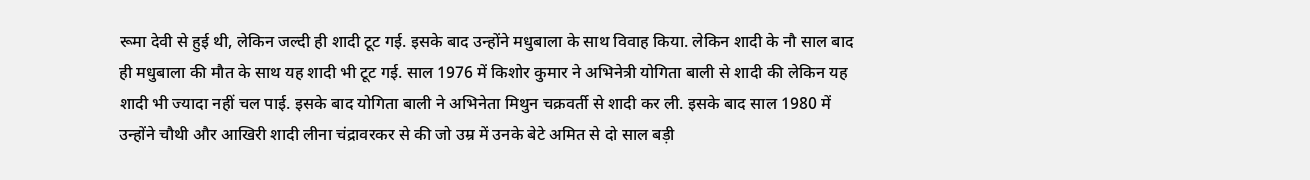रूमा देवी से हुई थी, लेकिन जल्दी ही शादी टूट गई. इसके बाद उन्होंने मधुबाला के साथ विवाह किया. लेकिन शादी के नौ साल बाद ही मधुबाला की मौत के साथ यह शादी भी टूट गई. साल 1976 में किशोर कुमार ने अभिनेत्री योगिता बाली से शादी की लेकिन यह शादी भी ज्यादा नहीं चल पाई. इसके बाद योगिता बाली ने अभिनेता मिथुन चक्रवर्ती से शादी कर ली. इसके बाद साल 1980 में उन्होंने चौथी और आखिरी शादी लीना चंद्रावरकर से की जो उम्र में उनके बेटे अमित से दो साल बड़ी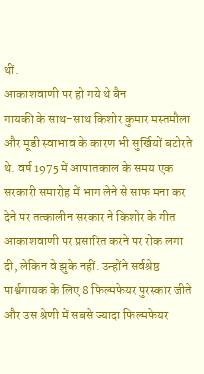थीं.
आकाशवाणी पर हो गये थे बैन
गायकी के साथ-साथ किशोर कुमार मस्तमौला और मूडी स्वाभाव के कारण भी सुर्खियों बटोरते थे. वर्ष 1975 में आपातकाल के समय एक सरकारी समारोह में भाग लेने से साफ मना कर देने पर तत्कालीन सरकार ने किशोर के गीत आकाशवाणी पर प्रसारित करने पर रोक लगा दी, लेकिन वे झुके नहीं. उन्होंने सर्वश्रेष्ठ पार्श्वगायक के लिए 8 फिल्मफेयर पुरस्कार जीते और उस श्रेणी में सबसे ज्यादा फिल्मफेयर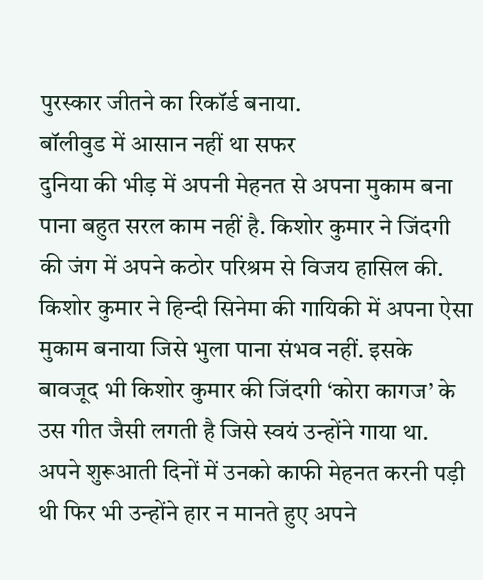पुरस्कार जीतने का रिकॉर्ड बनाया.
बॉलीवुड में आसान नहीं था सफर
दुनिया की भीड़ में अपनी मेहनत से अपना मुकाम बना पाना बहुत सरल काम नहीं है. किशोर कुमार ने जिंदगी की जंग में अपने कठोर परिश्रम से विजय हासिल की. किशोर कुमार ने हिन्दी सिनेमा की गायिकी में अपना ऐसा मुकाम बनाया जिसे भुला पाना संभव नहीं. इसके बावजूद भी किशोर कुमार की जिंदगी ‘कोरा कागज’ के उस गीत जैसी लगती है जिसे स्वयं उन्होंने गाया था. अपने शुरूआती दिनों में उनको काफी मेहनत करनी पड़ी थी फिर भी उन्होंने हार न मानते हुए अपने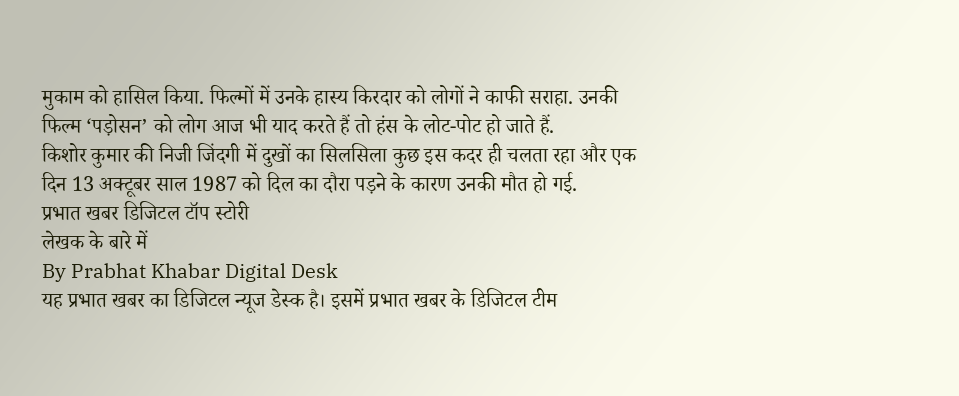मुकाम को हासिल किया. फिल्मों में उनके हास्य किरदार को लोगों ने काफी सराहा. उनकी फिल्म ‘पड़ोसन’ को लोग आज भी याद करते हैं तो हंस के लोट-पोट हो जाते हैं.
किशोर कुमार की निजी जिंदगी में दुखों का सिलसिला कुछ इस कदर ही चलता रहा और एक दिन 13 अक्टूबर साल 1987 को दिल का दौरा पड़ने के कारण उनकी मौत हो गई.
प्रभात खबर डिजिटल टॉप स्टोरी
लेखक के बारे में
By Prabhat Khabar Digital Desk
यह प्रभात खबर का डिजिटल न्यूज डेस्क है। इसमें प्रभात खबर के डिजिटल टीम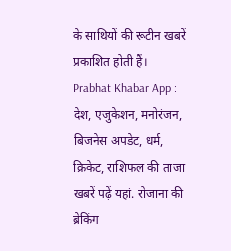के साथियों की रूटीन खबरें प्रकाशित होती हैं।
Prabhat Khabar App :
देश, एजुकेशन, मनोरंजन, बिजनेस अपडेट, धर्म, क्रिकेट, राशिफल की ताजा खबरें पढ़ें यहां. रोजाना की ब्रेकिंग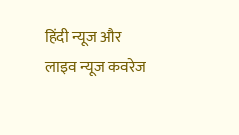हिंदी न्यूज और लाइव न्यूज कवरेज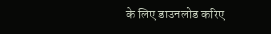के लिए डाउनलोड करिए